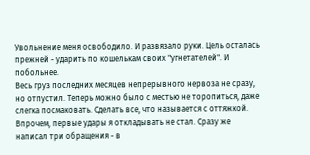Увольнение меня освободило. И развязало руки. Цель осталась прежней - ударить по кошелькам своих "угнетателей". И побольнее.
Весь груз последних месяцев непрерывного нервоза не сразу, но отпустил. Теперь можно было с местью не торопиться, даже слегка посмаковать. Сделать все, что называется с оттяжкой.
Впрочем, первые удары я откладывать не стал. Сразу же написал три обращения - в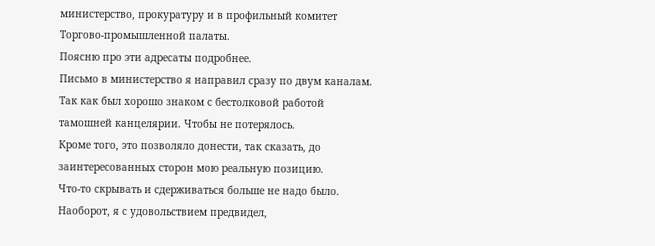министерство, прокуратуру и в профильный комитет Торгово-промышленной палаты.
Поясню про эти адресаты подробнее.
Письмо в министерство я направил сразу по двум каналам. Так как был хорошо знаком с бестолковой работой тамошней канцелярии. Чтобы не потерялось.
Кроме того, это позволяло донести, так сказать, до заинтересованных сторон мою реальную позицию.
Что-то скрывать и сдерживаться больше не надо было. Наоборот, я с удовольствием предвидел,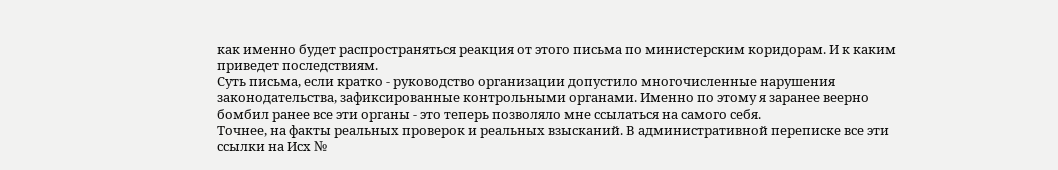как именно будет распространяться реакция от этого письма по министерским коридорам. И к каким приведет последствиям.
Суть письма, если кратко - руководство организации допустило многочисленные нарушения законодательства, зафиксированные контрольными органами. Именно по этому я заранее веерно бомбил ранее все эти органы - это теперь позволяло мне ссылаться на самого себя.
Точнее, на факты реальных проверок и реальных взысканий. В административной переписке все эти ссылки на Исх №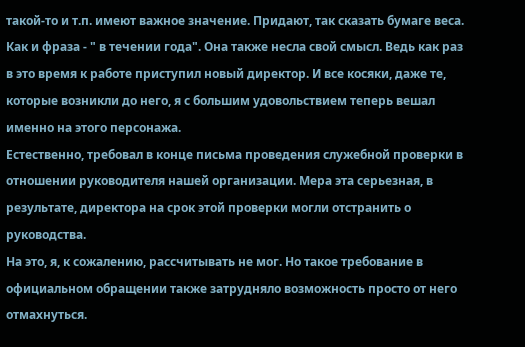такой-то и т.п. имеют важное значение. Придают, так сказать бумаге веса.
Как и фраза - " в течении года". Она также несла свой смысл. Ведь как раз в это время к работе приступил новый директор. И все косяки, даже те, которые возникли до него, я с большим удовольствием теперь вешал именно на этого персонажа.
Естественно, требовал в конце письма проведения служебной проверки в отношении руководителя нашей организации. Мера эта серьезная, в результате, директора на срок этой проверки могли отстранить о руководства.
На это, я, к сожалению, рассчитывать не мог. Но такое требование в официальном обращении также затрудняло возможность просто от него отмахнуться.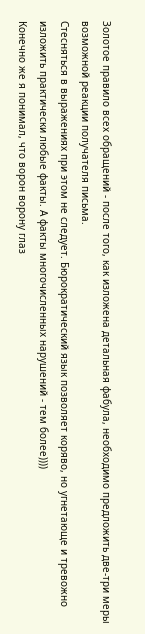Золотое правило всех обращений - после того, как изложена детальная фабула, необходимо предложить две-три меры возможной реакции получателя письма.
Стесняться в выражениях при этом не следует. Бюрократический язык позволяет коряво, но угнетающе и тревожно изложить практически любые факты. А факты многочисленных нарушений - тем более))))
Конечно же я понимал, что ворон ворону глаз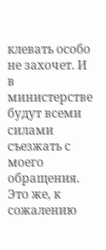клевать особо не захочет. И в министерстве будут всеми силами съезжать с моего обращения. Это же, к сожалению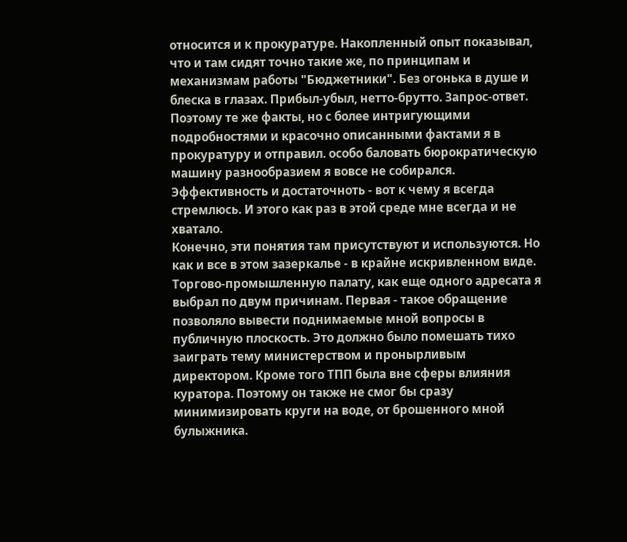относится и к прокуратуре. Накопленный опыт показывал, что и там сидят точно такие же, по принципам и механизмам работы "Бюджетники". Без огонька в душе и блеска в глазах. Прибыл-убыл, нетто-брутто. Запрос-ответ.
Поэтому те же факты, но с более интригующими подробностями и красочно описанными фактами я в прокуратуру и отправил. особо баловать бюрократическую машину разнообразием я вовсе не собирался. Эффективность и достаточноть - вот к чему я всегда стремлюсь. И этого как раз в этой среде мне всегда и не хватало.
Конечно, эти понятия там присутствуют и используются. Но как и все в этом зазеркалье - в крайне искривленном виде.
Торгово-промышленную палату, как еще одного адресата я выбрал по двум причинам. Первая - такое обращение позволяло вывести поднимаемые мной вопросы в публичную плоскость. Это должно было помешать тихо заиграть тему министерством и пронырливым директором. Кроме того ТПП была вне сферы влияния куратора. Поэтому он также не смог бы сразу минимизировать круги на воде, от брошенного мной булыжника.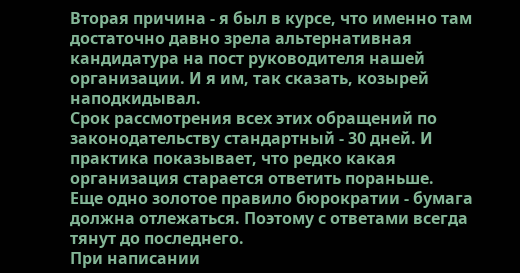Вторая причина - я был в курсе, что именно там достаточно давно зрела альтернативная кандидатура на пост руководителя нашей организации. И я им, так сказать, козырей наподкидывал.
Срок рассмотрения всех этих обращений по законодательству стандартный - 30 дней. И практика показывает, что редко какая организация старается ответить пораньше.
Еще одно золотое правило бюрократии - бумага должна отлежаться. Поэтому с ответами всегда тянут до последнего.
При написании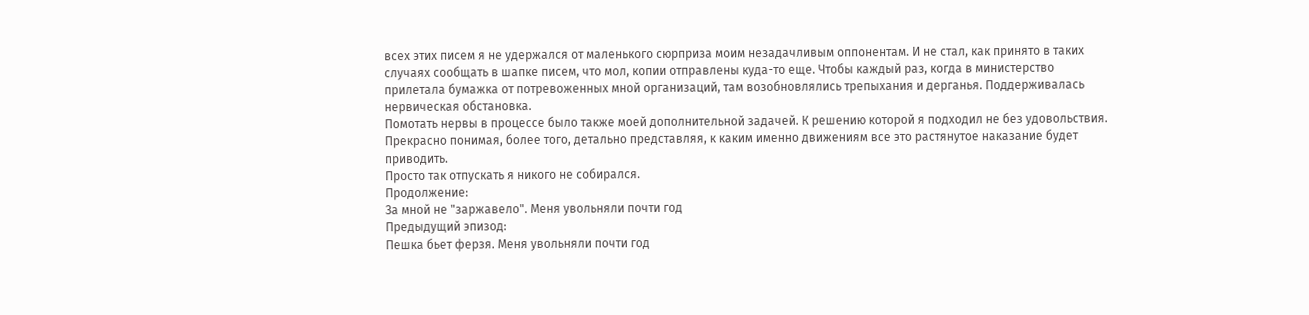всех этих писем я не удержался от маленького сюрприза моим незадачливым оппонентам. И не стал, как принято в таких случаях сообщать в шапке писем, что мол, копии отправлены куда-то еще. Чтобы каждый раз, когда в министерство прилетала бумажка от потревоженных мной организаций, там возобновлялись трепыхания и дерганья. Поддерживалась нервическая обстановка.
Помотать нервы в процессе было также моей дополнительной задачей. К решению которой я подходил не без удовольствия. Прекрасно понимая, более того, детально представляя, к каким именно движениям все это растянутое наказание будет приводить.
Просто так отпускать я никого не собирался.
Продолжение:
За мной не "заржавело". Меня увольняли почти год
Предыдущий эпизод:
Пешка бьет ферзя. Меня увольняли почти год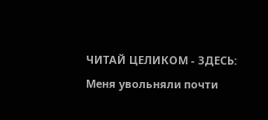ЧИТАЙ ЦЕЛИКОМ - ЗДЕСЬ:
Меня увольняли почти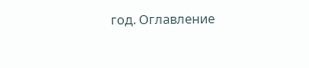год. Оглавление